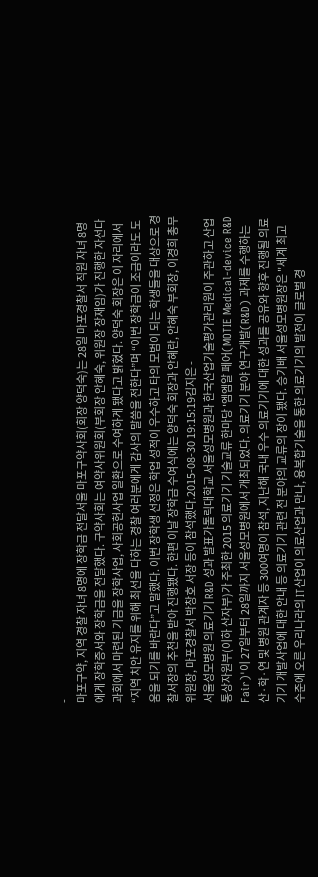-
마포구약, 지역 경찰 자녀 8명에 장학금 전달서울 마포구약사회(회장 양덕숙)는 28일 마포경찰서 직원 자녀 8명에게 장학증서와 장학금을 전달했다. 구약사회는 여약사위원회(부회장 안혜숙, 위원장 장재임)가 진행한 자선다과회에서 마련된 기금을 장학사업, 사회공헌사업 일환으로 수여하게 됐다고 밝혔다. 양덕숙 회장은 이 자리에서 “지역 치안 유지를 위해 최선을 다하는 경찰 여러분에게 감사의 말씀을 전한다”며 “이번 장학금이 조금이라도 도움을 되기를 바란다”고 말했다. 이번 장학생 선정은 학업 성적이 우수하고 타의 모범이 되는 학생들을 대상으로 경찰서장의 추천을 받아 진행됐다. 한편 이날 장학금 수여식에는 양덕숙 회장과 안혜란, 안혜숙 부회장, 이경희 총무위원장, 마포경찰서 박창호 서장 등이 참석했다.2015-08-30 19:15:19김지은 -
서울성모병원 의료기기 R&D 성과 발표가톨릭대학교 서울성모병원과 한국산업기술평가관리원이 주관하고 산업통상자원부(이하 산자부)가 주최한 2015 의료기기 기술교류 한마당 '엠엠알 페어(MOTIE Medical-device R&D Fair)'이 27일부터 28일까지 서울성모병원에서 개최되었다. 의료기기 분야 연구개발(R&D) 과제를 수행하는 산·학·연 및 병원 관계자 등 300여명이 참석, 지난해 국내 우수 의료기기에 대한 성과를 공유와 향후 진행될 의료기기 개발사업에 대한 안내 등 의료기기 관련 전 분야의 교류의 장이 됐다. 승기배 서울성모병원장은 "세계 최고 수준에 오른 우리나라의 IT산업이 의료산업과 만나, 융복합기술을 통한 의료기기의 발전이 글로벌 경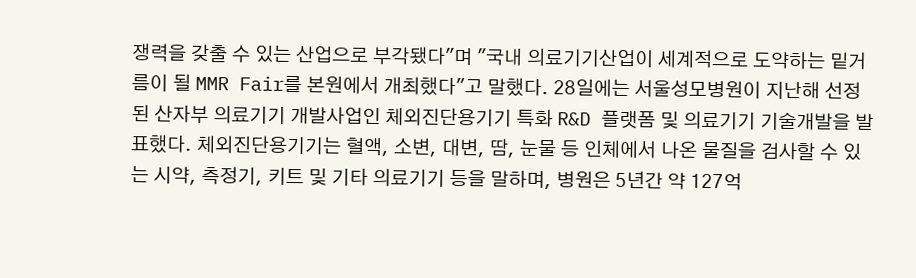쟁력을 갖출 수 있는 산업으로 부각됐다"며 "국내 의료기기산업이 세계적으로 도약하는 밑거름이 될 MMR Fair를 본원에서 개최했다"고 말했다. 28일에는 서울성모병원이 지난해 선정된 산자부 의료기기 개발사업인 체외진단용기기 특화 R&D 플랫폼 및 의료기기 기술개발을 발표했다. 체외진단용기기는 혈액, 소변, 대변, 땀, 눈물 등 인체에서 나온 물질을 검사할 수 있는 시약, 측정기, 키트 및 기타 의료기기 등을 말하며, 병원은 5년간 약 127억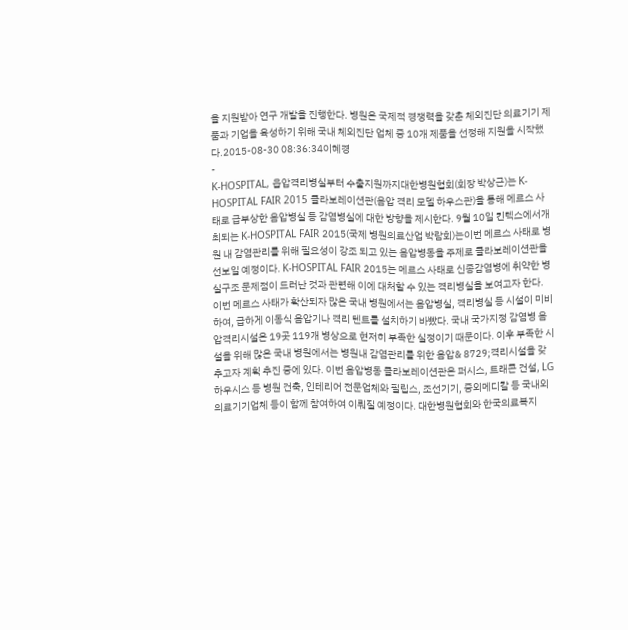을 지원받아 연구 개발을 진행한다. 병원은 국제적 경쟁력을 갖춘 체외진단 의료기기 제품과 기업을 육성하기 위해 국내 체외진단 업체 중 10개 제품을 선정해 지원을 시작했다.2015-08-30 08:36:34이혜경
-
K-HOSPITAL, 읍압격리병실부터 수출지원까지대한병원협회(회장 박상근)는 K-HOSPITAL FAIR 2015 콜라보레이션관(음압 격리 모델 하우스관)을 통해 메르스 사태로 급부상한 음압병실 등 감염병실에 대한 방향을 제시한다. 9월 10일 킨텍스에서개최되는 K-HOSPITAL FAIR 2015(국제 병원의료산업 박람회)는이번 메르스 사태로 병원 내 감염관리를 위해 필요성이 강조 되고 있는 음압병동을 주제로 콜라보레이션관을 선보일 예정이다. K-HOSPITAL FAIR 2015는 메르스 사태로 신종감염병에 취약한 병실구조 문제점이 드러난 것과 관련해 이에 대처할 수 있는 격리병실을 보여고자 한다. 이번 메르스 사태가 확산되자 많은 국내 병원에서는 음압병실, 격리병실 등 시설이 미비하여, 급하게 이동식 음압기나 격리 텐트를 설치하기 바빴다. 국내 국가지정 감염병 음압격리시설은 19곳 119개 병상으로 현저히 부족한 실정이기 때문이다. 이후 부족한 시설을 위해 많은 국내 병원에서는 병원내 감염관리를 위한 음압& 8729;격리시설을 갖추고자 계획 추진 중에 있다. 이번 음압병동 콜라보레이션관은 퍼시스, 트래콘 건설, LG하우시스 등 병원 건축, 인테리어 전문업체와 필립스, 조선기기, 중외메디칼 등 국내외 의료기기업체 등이 함께 참여하여 이뤄질 예정이다. 대한병원협회와 한국의료복지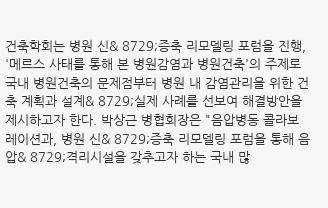건축학회는 병원 신& 8729;증축 리모델링 포럼을 진행, '메르스 사태를 통해 본 병원감염과 병원건축'의 주제로 국내 병원건축의 문제점부터 병원 내 감염관리을 위한 건축 계획과 설계& 8729;실제 사례를 선보여 해결방안을 제시하고자 한다. 박상근 병협회장은 "음압병동 콜라보레이션과, 병원 신& 8729;증축 리모델링 포럼을 통해 음압& 8729;격리시설을 갖추고자 하는 국내 많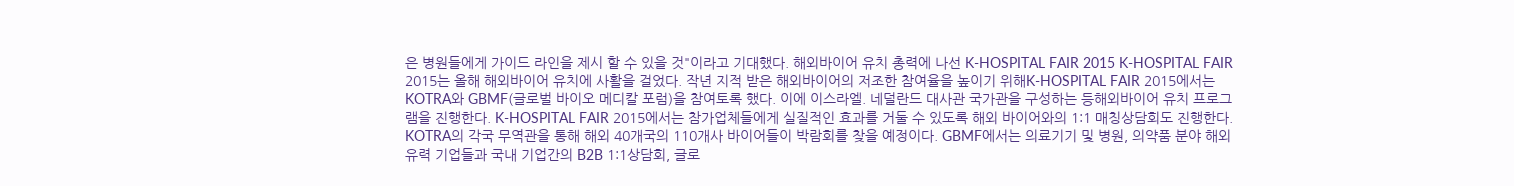은 병원들에게 가이드 라인을 제시 할 수 있을 것"이라고 기대했다. 해외바이어 유치 총력에 나선 K-HOSPITAL FAIR 2015 K-HOSPITAL FAIR 2015는 올해 해외바이어 유치에 사활을 걸었다. 작년 지적 받은 해외바이어의 저조한 참여율을 높이기 위해K-HOSPITAL FAIR 2015에서는 KOTRA와 GBMF(글로벌 바이오 메디칼 포럼)을 참여토록 했다. 이에 이스라엘. 네덜란드 대사관 국가관을 구성하는 등해외바이어 유치 프로그램을 진행한다. K-HOSPITAL FAIR 2015에서는 참가업체들에게 실질적인 효과를 거둘 수 있도록 해외 바이어와의 1:1 매칭상담회도 진행한다. KOTRA의 각국 무역관을 통해 해외 40개국의 110개사 바이어들이 박람회를 찾을 예정이다. GBMF에서는 의료기기 및 병원, 의약품 분야 해외 유력 기업들과 국내 기업간의 B2B 1:1상담회, 글로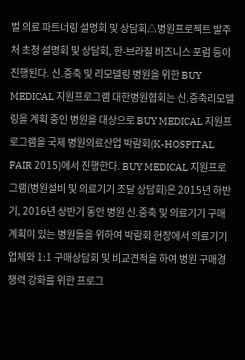벌 의료 파트너링 설명회 및 상담회△병원프로젝트 발주처 초청 설명회 및 상담회, 한-브라질 비즈니스 포럼 등이 진행된다. 신.증축 및 리모델링 병원을 위한 BUY MEDICAL 지원프로그램 대한병원협회는 신.증축리모델링을 계획 중인 병원을 대상으로 BUY MEDICAL 지원프로그램을 국제 병원의료산업 박람회(K-HOSPITAL FAIR 2015)에서 진행한다. BUY MEDICAL 지원프로그램(병원설비 및 의료기기 조달 상담회)은 2015년 하반기, 2016년 상반기 동안 병원 신.증축 및 의료기기 구매계획이 있는 병원들을 위하여 박람회 현장에서 의료기기 업체와 1:1 구매상담회 및 비교견적을 하여 병원 구매경쟁력 강화를 위한 프로그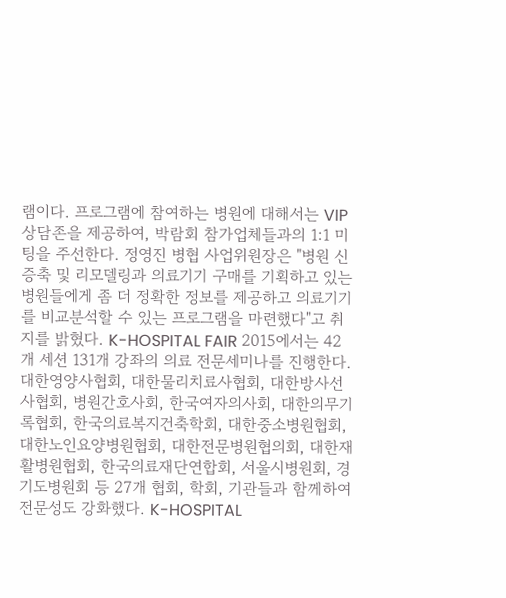램이다. 프로그램에 참여하는 병원에 대해서는 VIP상담존을 제공하여, 박람회 참가업체들과의 1:1 미팅을 주선한다. 정영진 병협 사업위원장은 "병원 신증축 및 리모델링과 의료기기 구매를 기획하고 있는 병원들에게 좀 더 정확한 정보를 제공하고 의료기기를 비교분석할 수 있는 프로그램을 마련했다"고 취지를 밝혔다. K-HOSPITAL FAIR 2015에서는 42개 세션 131개 강좌의 의료 전문세미나를 진행한다. 대한영양사협회, 대한물리치료사협회, 대한방사선사협회, 병원간호사회, 한국여자의사회, 대한의무기록협회, 한국의료복지건축학회, 대한중소병원협회, 대한노인요양병원협회, 대한전문병원협의회, 대한재활병원협회, 한국의료재단연합회, 서울시병원회, 경기도병원회 등 27개 협회, 학회, 기관들과 함께하여 전문성도 강화했다. K-HOSPITAL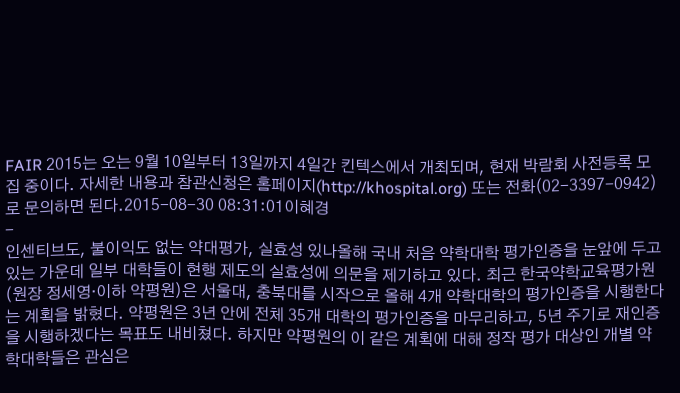FAIR 2015는 오는 9월 10일부터 13일까지 4일간 킨텍스에서 개최되며, 현재 박람회 사전등록 모집 중이다. 자세한 내용과 참관신청은 홈페이지(http://khospital.org) 또는 전화(02-3397-0942)로 문의하면 된다.2015-08-30 08:31:01이혜경
-
인센티브도, 불이익도 없는 약대평가, 실효성 있나올해 국내 처음 약학대학 평가인증을 눈앞에 두고 있는 가운데 일부 대학들이 현행 제도의 실효성에 의문을 제기하고 있다. 최근 한국약학교육평가원(원장 정세영·이하 약평원)은 서울대, 충북대를 시작으로 올해 4개 약학대학의 평가인증을 시행한다는 계획을 밝혔다. 약평원은 3년 안에 전체 35개 대학의 평가인증을 마무리하고, 5년 주기로 재인증을 시행하겠다는 목표도 내비쳤다. 하지만 약평원의 이 같은 계획에 대해 정작 평가 대상인 개별 약학대학들은 관심은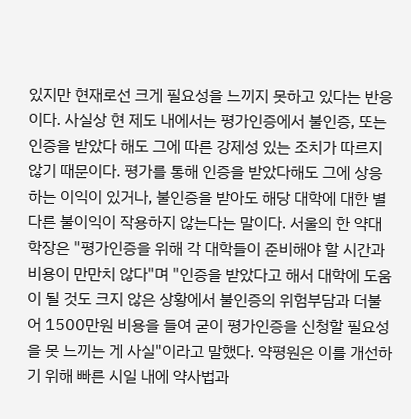있지만 현재로선 크게 필요성을 느끼지 못하고 있다는 반응이다. 사실상 현 제도 내에서는 평가인증에서 불인증, 또는 인증을 받았다 해도 그에 따른 강제성 있는 조치가 따르지 않기 때문이다. 평가를 통해 인증을 받았다해도 그에 상응하는 이익이 있거나, 불인증을 받아도 해당 대학에 대한 별다른 불이익이 작용하지 않는다는 말이다. 서울의 한 약대 학장은 "평가인증을 위해 각 대학들이 준비해야 할 시간과 비용이 만만치 않다"며 "인증을 받았다고 해서 대학에 도움이 될 것도 크지 않은 상황에서 불인증의 위험부담과 더불어 1500만원 비용을 들여 굳이 평가인증을 신청할 필요성을 못 느끼는 게 사실"이라고 말했다. 약평원은 이를 개선하기 위해 빠른 시일 내에 약사법과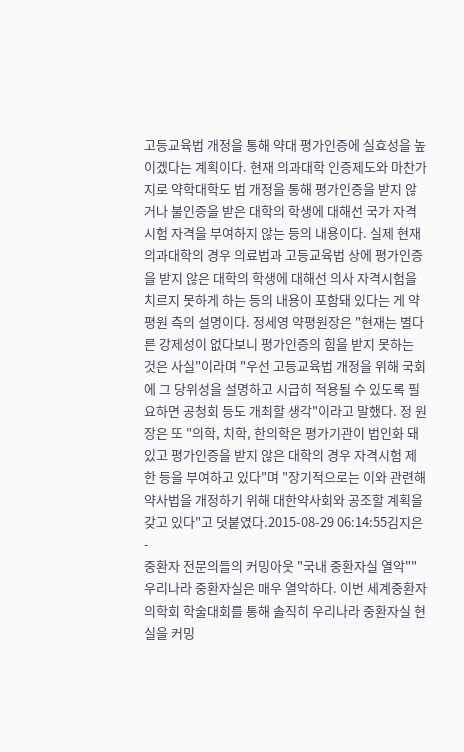고등교육법 개정을 통해 약대 평가인증에 실효성을 높이겠다는 계획이다. 현재 의과대학 인증제도와 마찬가지로 약학대학도 법 개정을 통해 평가인증을 받지 않거나 불인증을 받은 대학의 학생에 대해선 국가 자격 시험 자격을 부여하지 않는 등의 내용이다. 실제 현재 의과대학의 경우 의료법과 고등교육법 상에 평가인증을 받지 않은 대학의 학생에 대해선 의사 자격시험을 치르지 못하게 하는 등의 내용이 포함돼 있다는 게 약평원 측의 설명이다. 정세영 약평원장은 "현재는 별다른 강제성이 없다보니 평가인증의 힘을 받지 못하는 것은 사실"이라며 "우선 고등교육법 개정을 위해 국회에 그 당위성을 설명하고 시급히 적용될 수 있도록 필요하면 공청회 등도 개최할 생각"이라고 말했다. 정 원장은 또 "의학, 치학, 한의학은 평가기관이 법인화 돼 있고 평가인증을 받지 않은 대학의 경우 자격시험 제한 등을 부여하고 있다"며 "장기적으로는 이와 관련해 약사법을 개정하기 위해 대한약사회와 공조할 계획을 갖고 있다"고 덧붙였다.2015-08-29 06:14:55김지은 -
중환자 전문의들의 커밍아웃 "국내 중환자실 열악""우리나라 중환자실은 매우 열악하다. 이번 세계중환자의학회 학술대회를 통해 솔직히 우리나라 중환자실 현실을 커밍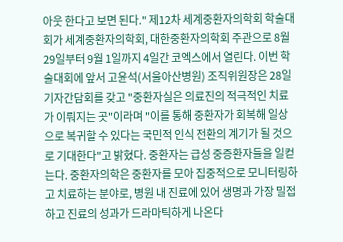아웃 한다고 보면 된다." 제12차 세계중환자의학회 학술대회가 세계중환자의학회, 대한중환자의학회 주관으로 8월 29일부터 9월 1일까지 4일간 코엑스에서 열린다. 이번 학술대회에 앞서 고윤석(서울아산병원) 조직위원장은 28일 기자간담회를 갖고 "중환자실은 의료진의 적극적인 치료가 이뤄지는 곳"이라며 "이를 통해 중환자가 회복해 일상으로 복귀할 수 있다는 국민적 인식 전환의 계기가 될 것으로 기대한다"고 밝혔다. 중환자는 급성 중증환자들을 일컫는다. 중환자의학은 중환자를 모아 집중적으로 모니터링하고 치료하는 분야로, 병원 내 진료에 있어 생명과 가장 밀접하고 진료의 성과가 드라마틱하게 나온다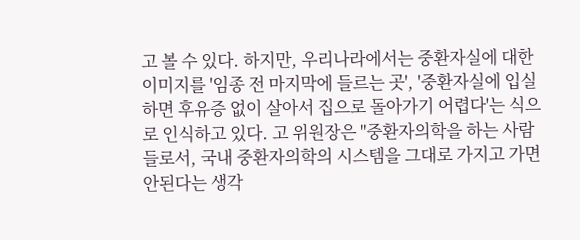고 볼 수 있다. 하지만, 우리나라에서는 중환자실에 대한 이미지를 '임종 전 마지막에 들르는 곳', '중환자실에 입실하면 후유증 없이 살아서 집으로 돌아가기 어렵다'는 식으로 인식하고 있다. 고 위원장은 "중환자의학을 하는 사람들로서, 국내 중환자의학의 시스템을 그대로 가지고 가면 안된다는 생각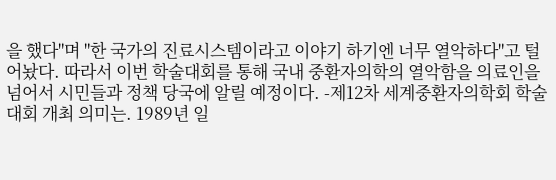을 했다"며 "한 국가의 진료시스템이라고 이야기 하기엔 너무 열악하다"고 털어놨다. 따라서 이번 학술대회를 통해 국내 중환자의학의 열악함을 의료인을 넘어서 시민들과 정책 당국에 알릴 예정이다. -제12차 세계중환자의학회 학술대회 개최 의미는. 1989년 일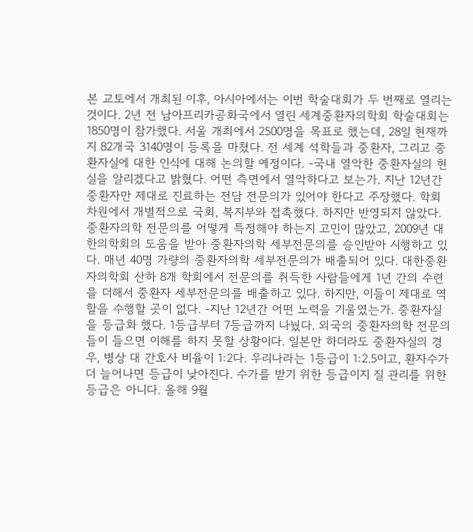본 교토에서 개최된 이후, 아시아에서는 이번 학술대회가 두 번째로 열리는 것이다. 2년 전 남아프리카공화국에서 열린 세계중환자의학회 학술대회는 1850명이 참가했다. 서울 개최에서 2500명을 목표로 했는데, 28일 현재까지 82개국 3140명이 등록을 마쳤다. 전 세계 석학들과 중환자, 그리고 중환자실에 대한 인식에 대해 논의할 예정이다. -국내 열악한 중환자실의 현실을 알리겠다고 밝혔다. 어떤 측면에서 열악하다고 보는가. 지난 12년간 중환자만 제대로 진료하는 전담 전문의가 있어야 한다고 주장했다. 학회 차원에서 개별적으로 국회, 복지부와 접촉했다. 하지만 반영되지 않았다. 중환자의학 전문의를 어떻게 특정해야 하는지 고민이 많았고, 2009년 대한의학회의 도움을 받아 중환자의학 세부전문의를 승인받아 시행하고 있다. 매년 40명 가량의 중환자의학 세부전문의가 배출되어 있다. 대한중환자의학회 산하 8개 학회에서 전문의를 취득한 사람들에게 1년 간의 수련을 더해서 중환자 세부전문의를 배출하고 있다. 하지만, 이들이 제대로 역할을 수행할 곳이 없다. -지난 12년간 어떤 노력을 기울였는가. 중환자실을 등급화 했다. 1등급부터 7등급까지 나눴다. 외국의 중환자의학 전문의들이 들으면 이해를 하지 못할 상황이다. 일본만 하더라도 중환자실의 경우, 병상 대 간호사 비율이 1:2다. 우리나라는 1등급이 1:2.5이고, 환자수가 더 늘어나면 등급이 낮아진다. 수가를 받기 위한 등급이지 질 관리를 위한 등급은 아니다. 올해 9월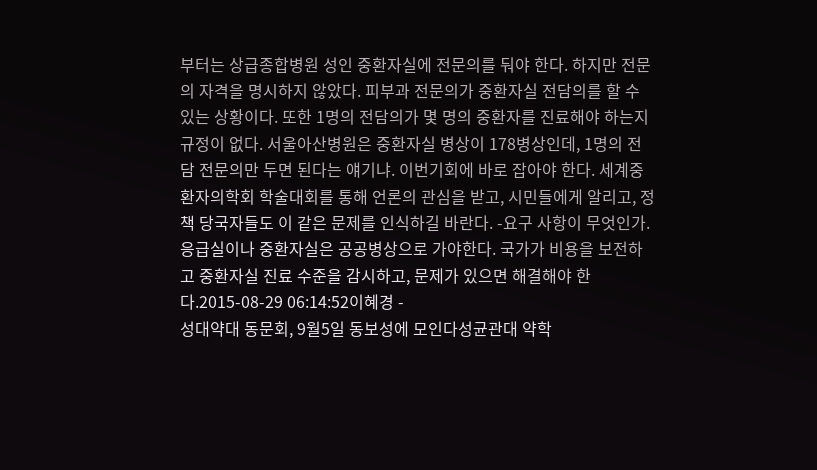부터는 상급종합병원 성인 중환자실에 전문의를 둬야 한다. 하지만 전문의 자격을 명시하지 않았다. 피부과 전문의가 중환자실 전담의를 할 수 있는 상황이다. 또한 1명의 전담의가 몇 명의 중환자를 진료해야 하는지 규정이 없다. 서울아산병원은 중환자실 병상이 178병상인데, 1명의 전담 전문의만 두면 된다는 얘기냐. 이번기회에 바로 잡아야 한다. 세계중환자의학회 학술대회를 통해 언론의 관심을 받고, 시민들에게 알리고, 정책 당국자들도 이 같은 문제를 인식하길 바란다. -요구 사항이 무엇인가. 응급실이나 중환자실은 공공병상으로 가야한다. 국가가 비용을 보전하고 중환자실 진료 수준을 감시하고, 문제가 있으면 해결해야 한다.2015-08-29 06:14:52이혜경 -
성대약대 동문회, 9월5일 동보성에 모인다성균관대 약학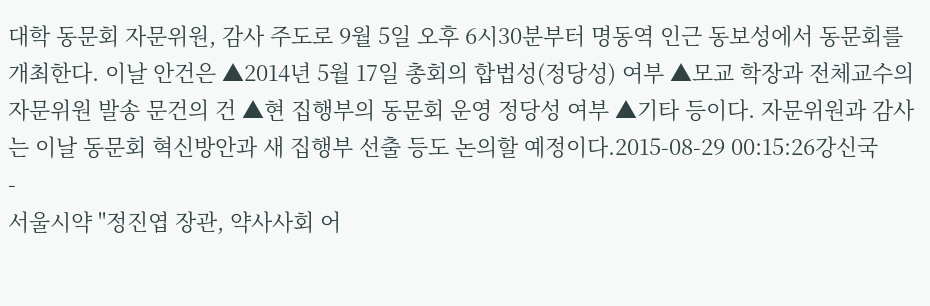대학 동문회 자문위원, 감사 주도로 9월 5일 오후 6시30분부터 명동역 인근 동보성에서 동문회를 개최한다. 이날 안건은 ▲2014년 5월 17일 총회의 합법성(정당성) 여부 ▲모교 학장과 전체교수의 자문위원 발송 문건의 건 ▲현 집행부의 동문회 운영 정당성 여부 ▲기타 등이다. 자문위원과 감사는 이날 동문회 혁신방안과 새 집행부 선출 등도 논의할 예정이다.2015-08-29 00:15:26강신국
-
서울시약 "정진엽 장관, 약사사회 어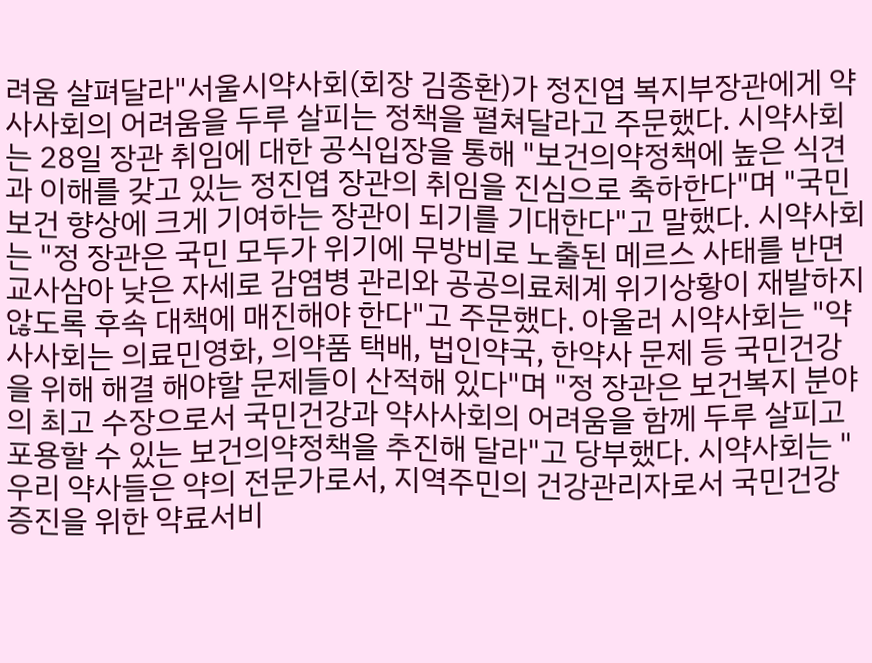려움 살펴달라"서울시약사회(회장 김종환)가 정진엽 복지부장관에게 약사사회의 어려움을 두루 살피는 정책을 펼쳐달라고 주문했다. 시약사회는 28일 장관 취임에 대한 공식입장을 통해 "보건의약정책에 높은 식견과 이해를 갖고 있는 정진엽 장관의 취임을 진심으로 축하한다"며 "국민보건 향상에 크게 기여하는 장관이 되기를 기대한다"고 말했다. 시약사회는 "정 장관은 국민 모두가 위기에 무방비로 노출된 메르스 사태를 반면교사삼아 낮은 자세로 감염병 관리와 공공의료체계 위기상황이 재발하지 않도록 후속 대책에 매진해야 한다"고 주문했다. 아울러 시약사회는 "약사사회는 의료민영화, 의약품 택배, 법인약국, 한약사 문제 등 국민건강을 위해 해결 해야할 문제들이 산적해 있다"며 "정 장관은 보건복지 분야의 최고 수장으로서 국민건강과 약사사회의 어려움을 함께 두루 살피고 포용할 수 있는 보건의약정책을 추진해 달라"고 당부했다. 시약사회는 "우리 약사들은 약의 전문가로서, 지역주민의 건강관리자로서 국민건강 증진을 위한 약료서비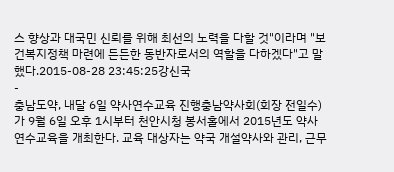스 향상과 대국민 신뢰를 위해 최선의 노력을 다할 것"이라며 "보건복지정책 마련에 든든한 동반자로서의 역할을 다하겠다"고 말했다.2015-08-28 23:45:25강신국
-
충남도약, 내달 6일 약사연수교육 진행충남약사회(회장 전일수)가 9월 6일 오후 1시부터 천안시청 봉서홀에서 2015년도 약사연수교육을 개최한다. 교육 대상자는 약국 개설약사와 관리, 근무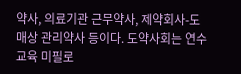약사, 의료기관 근무약사, 제약회사-도매상 관리약사 등이다. 도약사회는 연수교육 미필로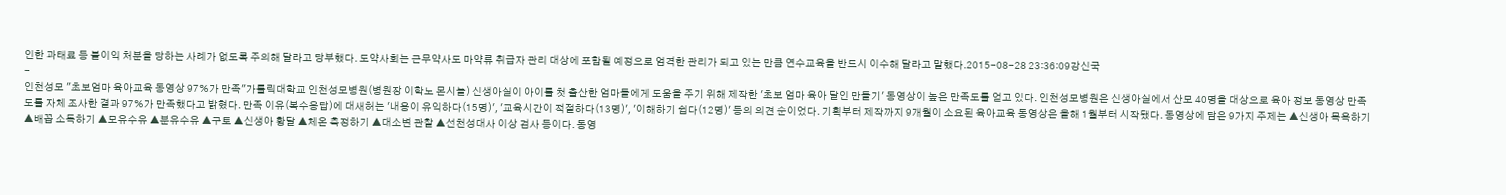인한 과태료 등 불이익 처분을 당하는 사례가 없도록 주의해 달라고 당부했다. 도약사회는 근무약사도 마약류 취급자 관리 대상에 포함될 예정으로 엄격한 관리가 되고 있는 만큼 연수교육을 반드시 이수해 달라고 말했다.2015-08-28 23:36:09강신국
-
인천성모 "초보엄마 육아교육 동영상 97%가 만족"가톨릭대학교 인천성모병원(병원장 이학노 몬시뇰) 신생아실이 아이를 첫 출산한 엄마들에게 도움을 주기 위해 제작한 '초보 엄마 육아 달인 만들기' 동영상이 높은 만족도를 얻고 있다. 인천성모병원은 신생아실에서 산모 40명을 대상으로 육아 정보 동영상 만족도를 자체 조사한 결과 97%가 만족했다고 밝혔다. 만족 이유(복수응답)에 대새허는 '내용이 유익하다(15명)', '교육시간이 적절하다(13명)', '이해하기 쉽다(12명)' 등의 의견 순이었다. 기획부터 제작까지 9개월이 소요된 육아교육 동영상은 올해 1월부터 시작됐다. 동영상에 담은 9가지 주제는 ▲신생아 목욕하기 ▲배꼽 소독하기 ▲모유수유 ▲분유수유 ▲구토 ▲신생아 황달 ▲체온 측정하기 ▲대소변 관찰 ▲선천성대사 이상 검사 등이다. 동영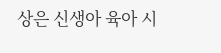상은 신생아 육아 시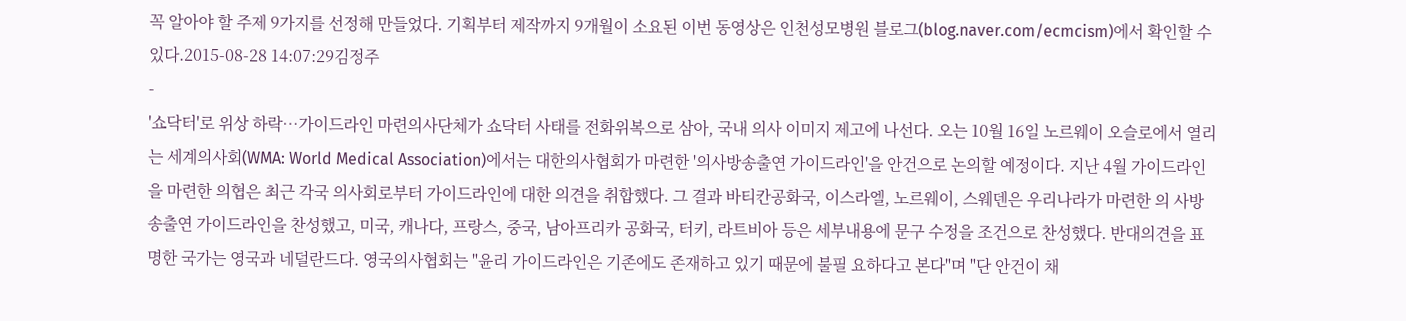꼭 알아야 할 주제 9가지를 선정해 만들었다. 기획부터 제작까지 9개월이 소요된 이번 동영상은 인천성모병원 블로그(blog.naver.com/ecmcism)에서 확인할 수 있다.2015-08-28 14:07:29김정주
-
'쇼닥터'로 위상 하락…가이드라인 마련의사단체가 쇼닥터 사태를 전화위복으로 삼아, 국내 의사 이미지 제고에 나선다. 오는 10월 16일 노르웨이 오슬로에서 열리는 세계의사회(WMA: World Medical Association)에서는 대한의사협회가 마련한 '의사방송출연 가이드라인'을 안건으로 논의할 예정이다. 지난 4월 가이드라인을 마련한 의협은 최근 각국 의사회로부터 가이드라인에 대한 의견을 취합했다. 그 결과 바티칸공화국, 이스라엘, 노르웨이, 스웨덴은 우리나라가 마련한 의 사방송출연 가이드라인을 찬성했고, 미국, 캐나다, 프랑스, 중국, 남아프리카 공화국, 터키, 라트비아 등은 세부내용에 문구 수정을 조건으로 찬성했다. 반대의견을 표명한 국가는 영국과 네덜란드다. 영국의사협회는 "윤리 가이드라인은 기존에도 존재하고 있기 때문에 불필 요하다고 본다"며 "단 안건이 채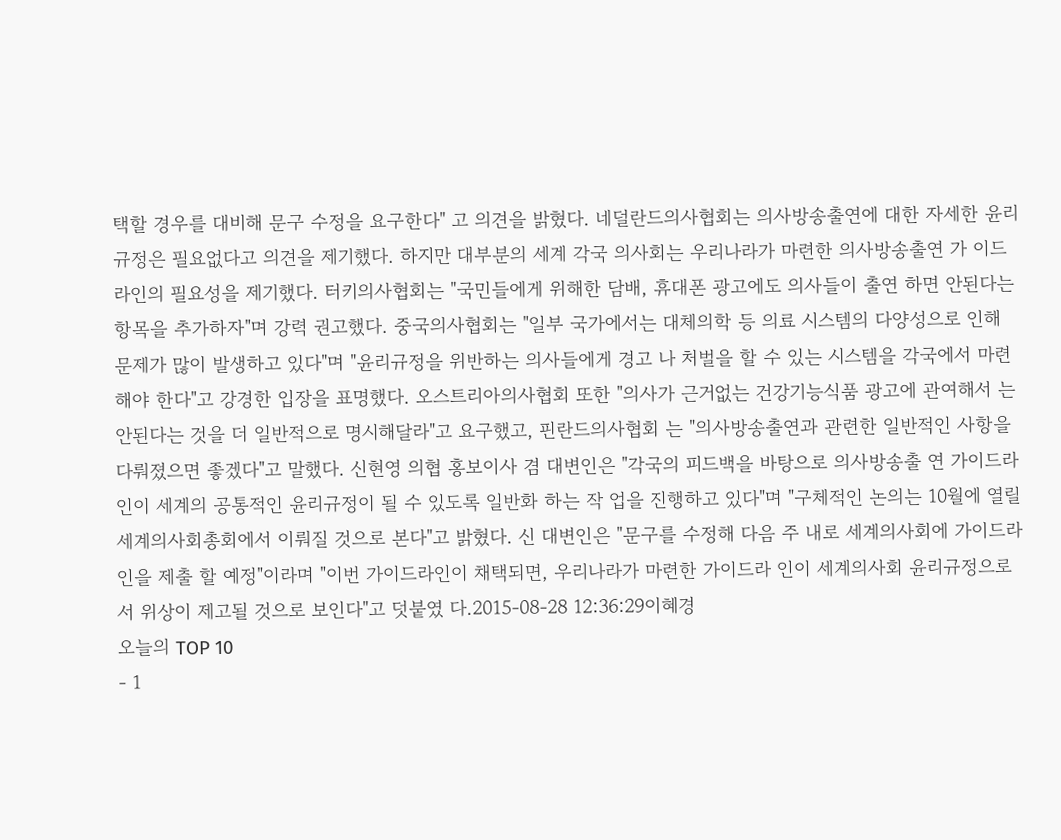택할 경우를 대비해 문구 수정을 요구한다" 고 의견을 밝혔다. 네덜란드의사협회는 의사방송출연에 대한 자세한 윤리규정은 필요없다고 의견을 제기했다. 하지만 대부분의 세계 각국 의사회는 우리나라가 마련한 의사방송출연 가 이드라인의 필요성을 제기했다. 터키의사협회는 "국민들에게 위해한 담배, 휴대폰 광고에도 의사들이 출연 하면 안된다는 항목을 추가하자"며 강력 권고했다. 중국의사협회는 "일부 국가에서는 대체의학 등 의료 시스템의 다양성으로 인해 문제가 많이 발생하고 있다"며 "윤리규정을 위반하는 의사들에게 경고 나 처벌을 할 수 있는 시스템을 각국에서 마련해야 한다"고 강경한 입장을 표명했다. 오스트리아의사협회 또한 "의사가 근거없는 건강기능식품 광고에 관여해서 는 안된다는 것을 더 일반적으로 명시해달라"고 요구했고, 핀란드의사협회 는 "의사방송출연과 관련한 일반적인 사항을 다뤄졌으면 좋겠다"고 말했다. 신현영 의협 홍보이사 겸 대변인은 "각국의 피드백을 바탕으로 의사방송출 연 가이드라인이 세계의 공통적인 윤리규정이 될 수 있도록 일반화 하는 작 업을 진행하고 있다"며 "구체적인 논의는 10월에 열릴 세계의사회총회에서 이뤄질 것으로 본다"고 밝혔다. 신 대변인은 "문구를 수정해 다음 주 내로 세계의사회에 가이드라인을 제출 할 예정"이라며 "이번 가이드라인이 채택되면, 우리나라가 마련한 가이드라 인이 세계의사회 윤리규정으로서 위상이 제고될 것으로 보인다"고 덧붙였 다.2015-08-28 12:36:29이혜경
오늘의 TOP 10
- 1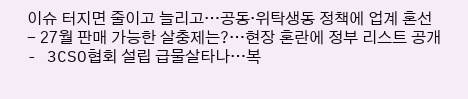이슈 터지면 줄이고 늘리고…공동·위탁생동 정책에 업계 혼선
- 27월 판매 가능한 살충제는?…현장 혼란에 정부 리스트 공개
- 3CSO협회 설립 급물살타나…복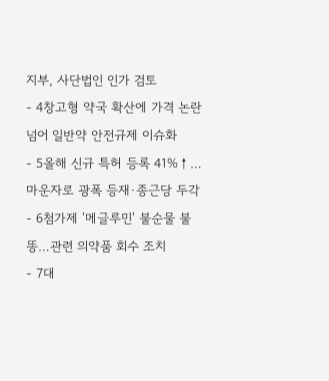지부, 사단법인 인가 검토
- 4창고형 약국 확산에 가격 논란 넘어 일반약 안전규제 이슈화
- 5올해 신규 특허 등록 41%↑…마운자로 광폭 등재·종근당 두각
- 6첨가제 '메글루민' 불순물 불똥…관련 의약품 회수 조치
- 7대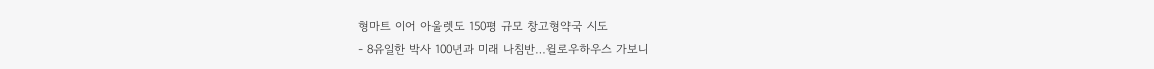형마트 이어 아울렛도 150평 규모 창고형약국 시도
- 8유일한 박사 100년과 미래 나침반…윌로우하우스 가보니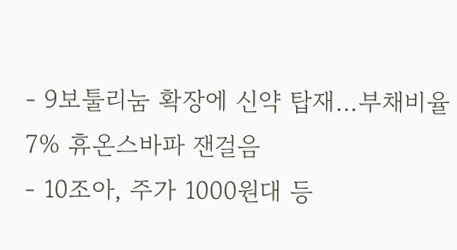- 9보툴리눔 확장에 신약 탑재…부채비율 7% 휴온스바파 잰걸음
- 10조아, 주가 1000원대 등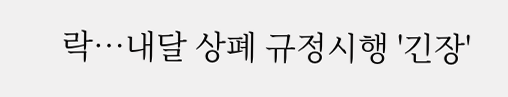락…내달 상폐 규정시행 '긴장'